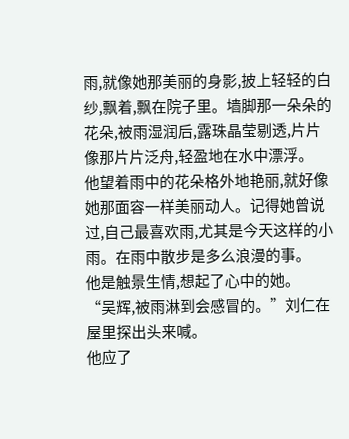雨,就像她那美丽的身影,披上轻轻的白纱,飘着,飘在院子里。墙脚那一朵朵的花朵,被雨湿润后,露珠晶莹剔透,片片像那片片泛舟,轻盈地在水中漂浮。
他望着雨中的花朵格外地艳丽,就好像她那面容一样美丽动人。记得她曾说过,自己最喜欢雨,尤其是今天这样的小雨。在雨中散步是多么浪漫的事。
他是触景生情,想起了心中的她。
“吴辉,被雨淋到会感冒的。”刘仁在屋里探出头来喊。
他应了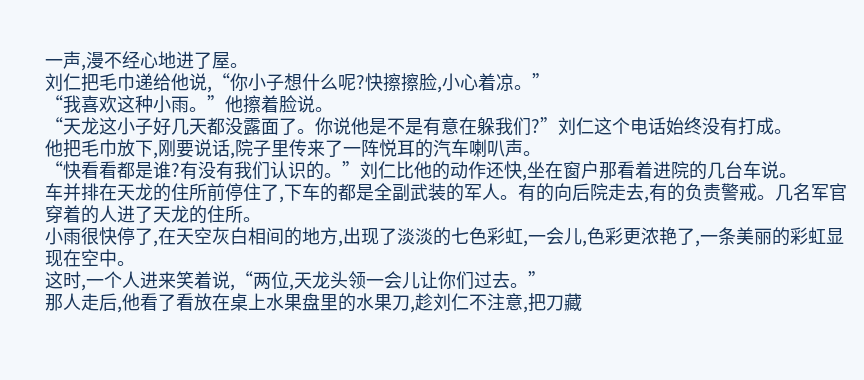一声,漫不经心地进了屋。
刘仁把毛巾递给他说,“你小子想什么呢?快擦擦脸,小心着凉。”
“我喜欢这种小雨。”他擦着脸说。
“天龙这小子好几天都没露面了。你说他是不是有意在躲我们?”刘仁这个电话始终没有打成。
他把毛巾放下,刚要说话,院子里传来了一阵悦耳的汽车喇叭声。
“快看看都是谁?有没有我们认识的。”刘仁比他的动作还快,坐在窗户那看着进院的几台车说。
车并排在天龙的住所前停住了,下车的都是全副武装的军人。有的向后院走去,有的负责警戒。几名军官穿着的人进了天龙的住所。
小雨很快停了,在天空灰白相间的地方,出现了淡淡的七色彩虹,一会儿,色彩更浓艳了,一条美丽的彩虹显现在空中。
这时,一个人进来笑着说,“两位,天龙头领一会儿让你们过去。”
那人走后,他看了看放在桌上水果盘里的水果刀,趁刘仁不注意,把刀藏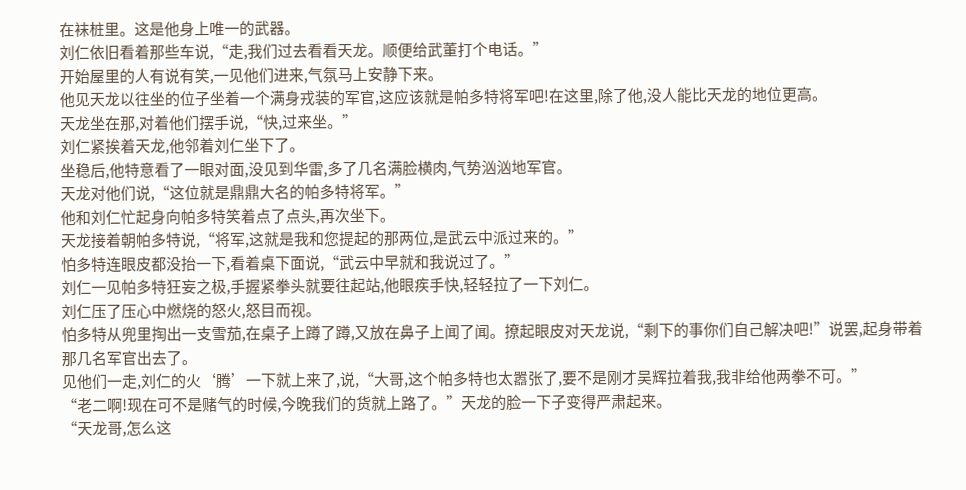在袜桩里。这是他身上唯一的武器。
刘仁依旧看着那些车说,“走,我们过去看看天龙。顺便给武董打个电话。”
开始屋里的人有说有笑,一见他们进来,气氛马上安静下来。
他见天龙以往坐的位子坐着一个满身戎装的军官,这应该就是帕多特将军吧!在这里,除了他,没人能比天龙的地位更高。
天龙坐在那,对着他们摆手说,“快,过来坐。”
刘仁紧挨着天龙,他邻着刘仁坐下了。
坐稳后,他特意看了一眼对面,没见到华雷,多了几名满脸横肉,气势汹汹地军官。
天龙对他们说,“这位就是鼎鼎大名的帕多特将军。”
他和刘仁忙起身向帕多特笑着点了点头,再次坐下。
天龙接着朝帕多特说,“将军,这就是我和您提起的那两位,是武云中派过来的。”
怕多特连眼皮都没抬一下,看着桌下面说,“武云中早就和我说过了。”
刘仁一见帕多特狂妄之极,手握紧拳头就要往起站,他眼疾手快,轻轻拉了一下刘仁。
刘仁压了压心中燃烧的怒火,怒目而视。
怕多特从兜里掏出一支雪茄,在桌子上蹲了蹲,又放在鼻子上闻了闻。撩起眼皮对天龙说,“剩下的事你们自己解决吧!”说罢,起身带着那几名军官出去了。
见他们一走,刘仁的火‘腾’一下就上来了,说,“大哥,这个帕多特也太嚣张了,要不是刚才吴辉拉着我,我非给他两拳不可。”
“老二啊!现在可不是赌气的时候,今晚我们的货就上路了。”天龙的脸一下子变得严肃起来。
“天龙哥,怎么这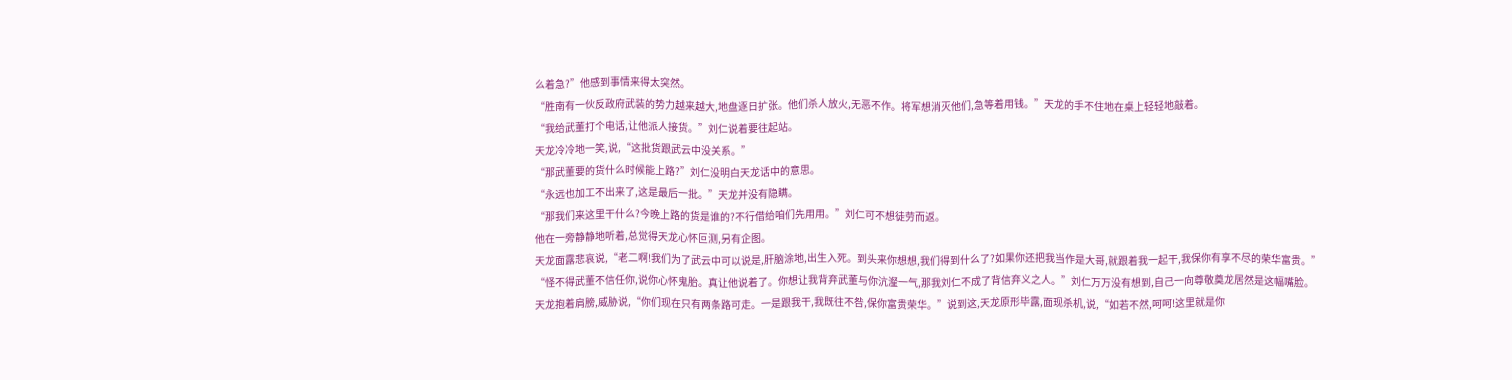么着急?”他感到事情来得太突然。
“胜南有一伙反政府武装的势力越来越大,地盘逐日扩张。他们杀人放火,无恶不作。将军想消灭他们,急等着用钱。”天龙的手不住地在桌上轻轻地敲着。
“我给武董打个电话,让他派人接货。”刘仁说着要往起站。
天龙冷冷地一笑,说,“这批货跟武云中没关系。”
“那武董要的货什么时候能上路?”刘仁没明白天龙话中的意思。
“永远也加工不出来了,这是最后一批。”天龙并没有隐瞒。
“那我们来这里干什么?今晚上路的货是谁的?不行借给咱们先用用。”刘仁可不想徒劳而返。
他在一旁静静地听着,总觉得天龙心怀叵测,另有企图。
天龙面露悲哀说,“老二啊!我们为了武云中可以说是,肝脑涂地,出生入死。到头来你想想,我们得到什么了?如果你还把我当作是大哥,就跟着我一起干,我保你有享不尽的荣华富贵。”
“怪不得武董不信任你,说你心怀鬼胎。真让他说着了。你想让我背弃武董与你沆瀣一气,那我刘仁不成了背信弃义之人。”刘仁万万没有想到,自己一向尊敬奠龙居然是这幅嘴脸。
天龙抱着肩膀,威胁说,“你们现在只有两条路可走。一是跟我干,我既往不咎,保你富贵荣华。”说到这,天龙原形毕露,面现杀机,说,“如若不然,呵呵!这里就是你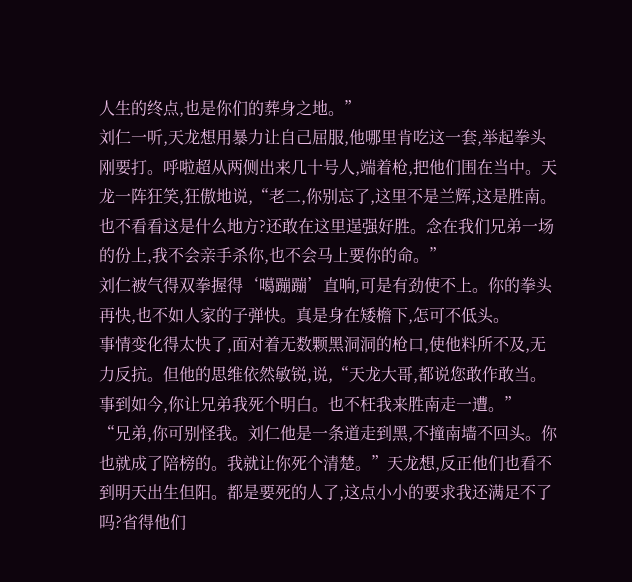人生的终点,也是你们的葬身之地。”
刘仁一听,天龙想用暴力让自己屈服,他哪里肯吃这一套,举起拳头刚要打。呼啦超从两侧出来几十号人,端着枪,把他们围在当中。天龙一阵狂笑,狂傲地说,“老二,你别忘了,这里不是兰辉,这是胜南。也不看看这是什么地方?还敢在这里逞强好胜。念在我们兄弟一场的份上,我不会亲手杀你,也不会马上要你的命。”
刘仁被气得双拳握得‘噶蹦蹦’直响,可是有劲使不上。你的拳头再快,也不如人家的子弹快。真是身在矮檐下,怎可不低头。
事情变化得太快了,面对着无数颗黑洞洞的枪口,使他料所不及,无力反抗。但他的思维依然敏锐,说,“天龙大哥,都说您敢作敢当。事到如今,你让兄弟我死个明白。也不枉我来胜南走一遭。”
“兄弟,你可别怪我。刘仁他是一条道走到黑,不撞南墙不回头。你也就成了陪榜的。我就让你死个清楚。”天龙想,反正他们也看不到明天出生但阳。都是要死的人了,这点小小的要求我还满足不了吗?省得他们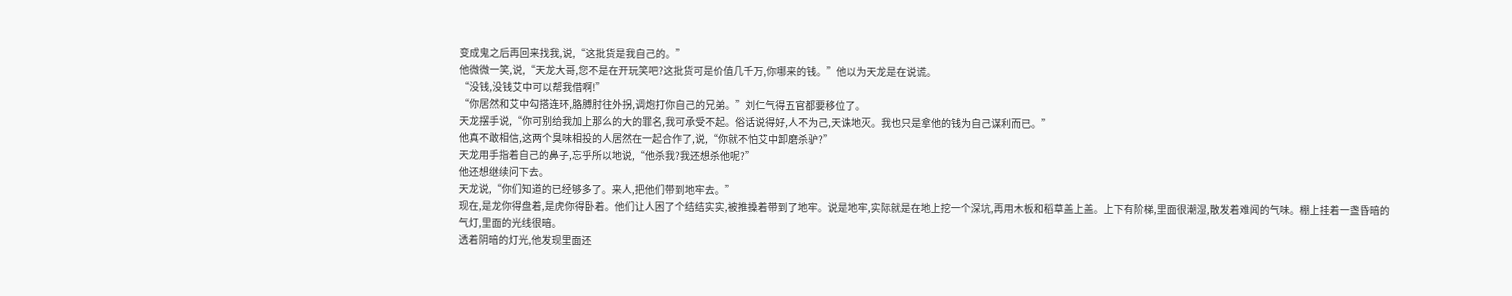变成鬼之后再回来找我,说,“这批货是我自己的。”
他微微一笑,说,“天龙大哥,您不是在开玩笑吧?这批货可是价值几千万,你哪来的钱。”他以为天龙是在说谎。
“没钱,没钱艾中可以帮我借啊!”
“你居然和艾中勾搭连环,胳膊肘往外拐,调炮打你自己的兄弟。”刘仁气得五官都要移位了。
天龙摆手说,“你可别给我加上那么的大的罪名,我可承受不起。俗话说得好,人不为己,天诛地灭。我也只是拿他的钱为自己谋利而已。”
他真不敢相信,这两个臭味相投的人居然在一起合作了,说,“你就不怕艾中卸磨杀驴?”
天龙用手指着自己的鼻子,忘乎所以地说,“他杀我?我还想杀他呢?”
他还想继续问下去。
天龙说,“你们知道的已经够多了。来人,把他们带到地牢去。”
现在,是龙你得盘着,是虎你得卧着。他们让人困了个结结实实,被推搡着带到了地牢。说是地牢,实际就是在地上挖一个深坑,再用木板和稻草盖上盖。上下有阶梯,里面很潮湿,散发着难闻的气味。棚上挂着一盏昏暗的气灯,里面的光线很暗。
透着阴暗的灯光,他发现里面还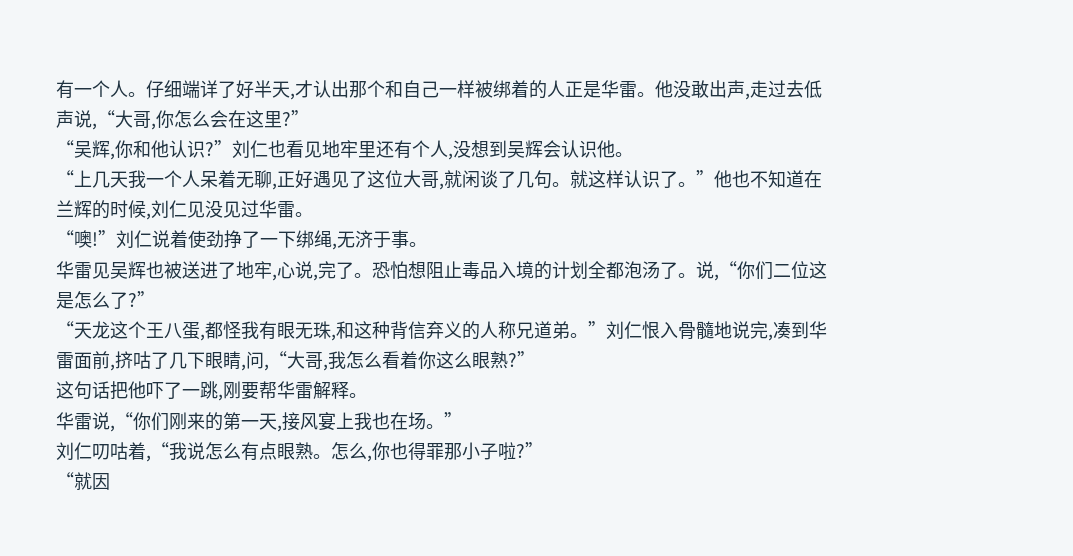有一个人。仔细端详了好半天,才认出那个和自己一样被绑着的人正是华雷。他没敢出声,走过去低声说,“大哥,你怎么会在这里?”
“吴辉,你和他认识?”刘仁也看见地牢里还有个人,没想到吴辉会认识他。
“上几天我一个人呆着无聊,正好遇见了这位大哥,就闲谈了几句。就这样认识了。”他也不知道在兰辉的时候,刘仁见没见过华雷。
“噢!”刘仁说着使劲挣了一下绑绳,无济于事。
华雷见吴辉也被送进了地牢,心说,完了。恐怕想阻止毒品入境的计划全都泡汤了。说,“你们二位这是怎么了?”
“天龙这个王八蛋,都怪我有眼无珠,和这种背信弃义的人称兄道弟。”刘仁恨入骨髓地说完,凑到华雷面前,挤咕了几下眼睛,问,“大哥,我怎么看着你这么眼熟?”
这句话把他吓了一跳,刚要帮华雷解释。
华雷说,“你们刚来的第一天,接风宴上我也在场。”
刘仁叨咕着,“我说怎么有点眼熟。怎么,你也得罪那小子啦?”
“就因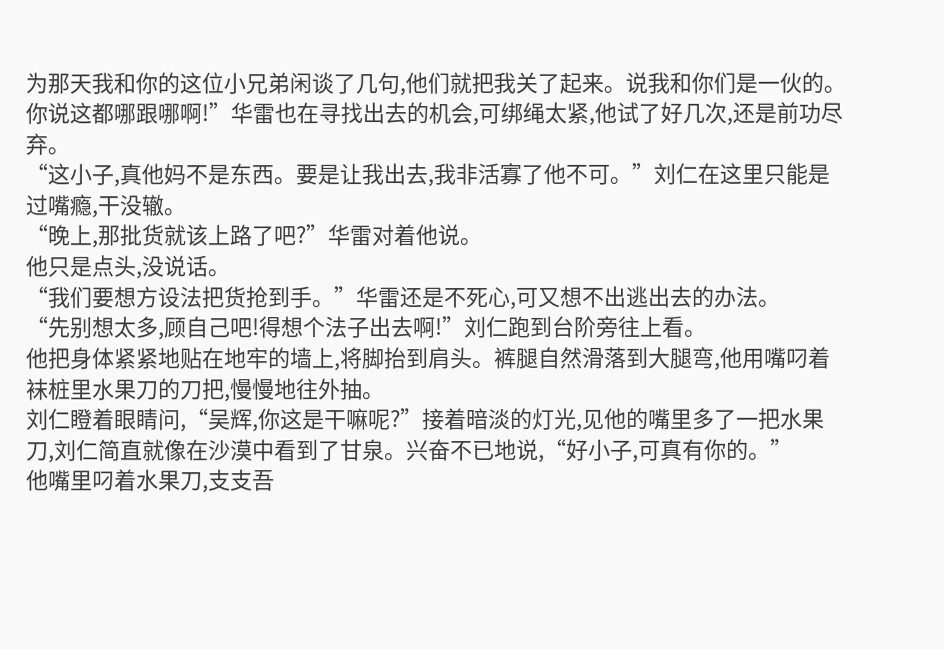为那天我和你的这位小兄弟闲谈了几句,他们就把我关了起来。说我和你们是一伙的。你说这都哪跟哪啊!”华雷也在寻找出去的机会,可绑绳太紧,他试了好几次,还是前功尽弃。
“这小子,真他妈不是东西。要是让我出去,我非活寡了他不可。”刘仁在这里只能是过嘴瘾,干没辙。
“晚上,那批货就该上路了吧?”华雷对着他说。
他只是点头,没说话。
“我们要想方设法把货抢到手。”华雷还是不死心,可又想不出逃出去的办法。
“先别想太多,顾自己吧!得想个法子出去啊!”刘仁跑到台阶旁往上看。
他把身体紧紧地贴在地牢的墙上,将脚抬到肩头。裤腿自然滑落到大腿弯,他用嘴叼着袜桩里水果刀的刀把,慢慢地往外抽。
刘仁瞪着眼睛问,“吴辉,你这是干嘛呢?”接着暗淡的灯光,见他的嘴里多了一把水果刀,刘仁简直就像在沙漠中看到了甘泉。兴奋不已地说,“好小子,可真有你的。”
他嘴里叼着水果刀,支支吾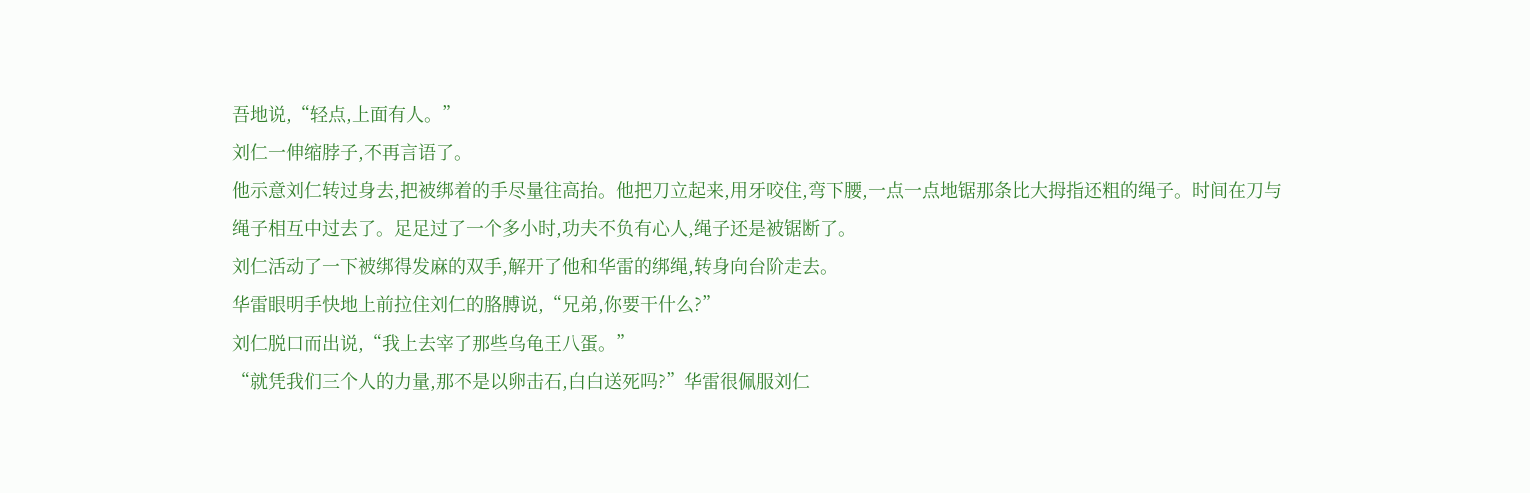吾地说,“轻点,上面有人。”
刘仁一伸缩脖子,不再言语了。
他示意刘仁转过身去,把被绑着的手尽量往高抬。他把刀立起来,用牙咬住,弯下腰,一点一点地锯那条比大拇指还粗的绳子。时间在刀与绳子相互中过去了。足足过了一个多小时,功夫不负有心人,绳子还是被锯断了。
刘仁活动了一下被绑得发麻的双手,解开了他和华雷的绑绳,转身向台阶走去。
华雷眼明手快地上前拉住刘仁的胳膊说,“兄弟,你要干什么?”
刘仁脱口而出说,“我上去宰了那些乌龟王八蛋。”
“就凭我们三个人的力量,那不是以卵击石,白白送死吗?”华雷很佩服刘仁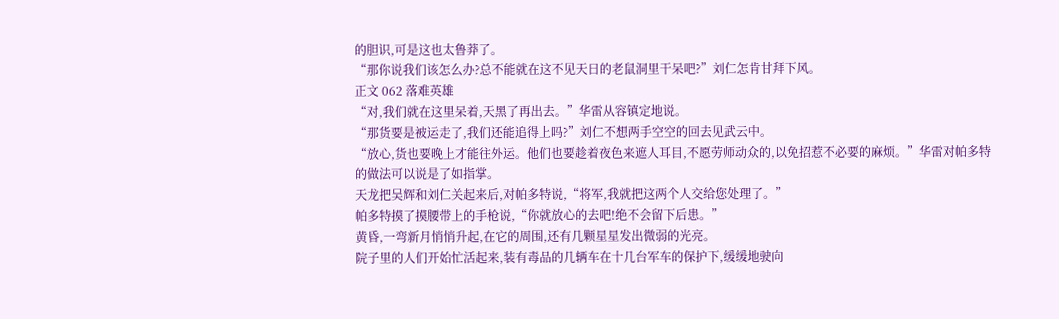的胆识,可是这也太鲁莽了。
“那你说我们该怎么办?总不能就在这不见天日的老鼠洞里干呆吧?”刘仁怎肯甘拜下风。
正文 062 落难英雄
“对,我们就在这里呆着,天黑了再出去。”华雷从容镇定地说。
“那货要是被运走了,我们还能追得上吗?”刘仁不想两手空空的回去见武云中。
“放心,货也要晚上才能往外运。他们也要趁着夜色来遮人耳目,不愿劳师动众的,以免招惹不必要的麻烦。”华雷对帕多特的做法可以说是了如指掌。
天龙把吴辉和刘仁关起来后,对帕多特说,“将军,我就把这两个人交给您处理了。”
帕多特摸了摸腰带上的手枪说,“你就放心的去吧!绝不会留下后患。”
黄昏,一弯新月悄悄升起,在它的周围,还有几颗星星发出微弱的光亮。
院子里的人们开始忙活起来,装有毒品的几辆车在十几台军车的保护下,缓缓地驶向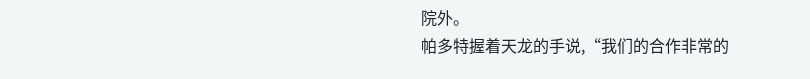院外。
帕多特握着天龙的手说,“我们的合作非常的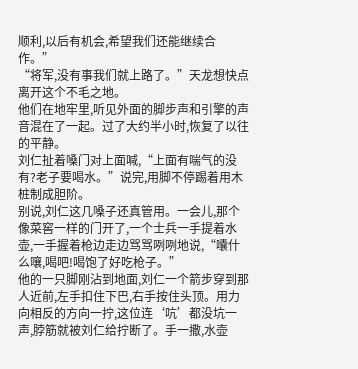顺利,以后有机会,希望我们还能继续合作。”
“将军,没有事我们就上路了。”天龙想快点离开这个不毛之地。
他们在地牢里,听见外面的脚步声和引擎的声音混在了一起。过了大约半小时,恢复了以往的平静。
刘仁扯着嗓门对上面喊,“上面有喘气的没有?老子要喝水。”说完,用脚不停踢着用木桩制成胆阶。
别说,刘仁这几嗓子还真管用。一会儿,那个像菜窖一样的门开了,一个士兵一手提着水壶,一手握着枪边走边骂骂咧咧地说,“囔什么嚷,喝吧!喝饱了好吃枪子。”
他的一只脚刚沾到地面,刘仁一个箭步穿到那人近前,左手扣住下巴,右手按住头顶。用力向相反的方向一拧,这位连‘吭’都没坑一声,脖筋就被刘仁给拧断了。手一撒,水壶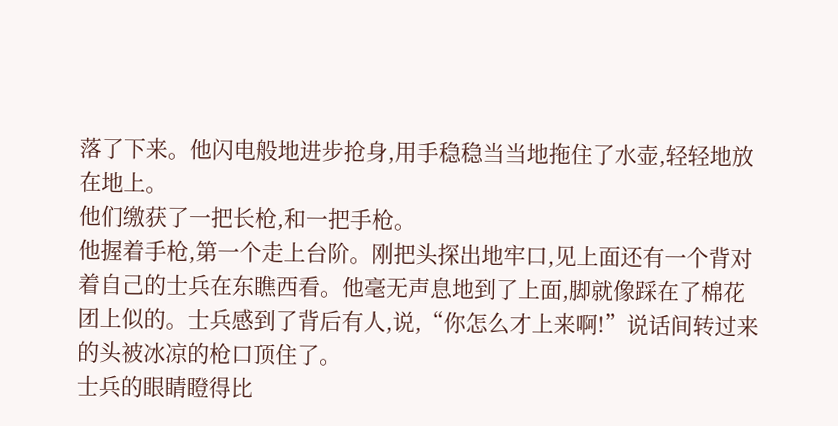落了下来。他闪电般地进步抢身,用手稳稳当当地拖住了水壶,轻轻地放在地上。
他们缴获了一把长枪,和一把手枪。
他握着手枪,第一个走上台阶。刚把头探出地牢口,见上面还有一个背对着自己的士兵在东瞧西看。他毫无声息地到了上面,脚就像踩在了棉花团上似的。士兵感到了背后有人,说,“你怎么才上来啊!”说话间转过来的头被冰凉的枪口顶住了。
士兵的眼睛瞪得比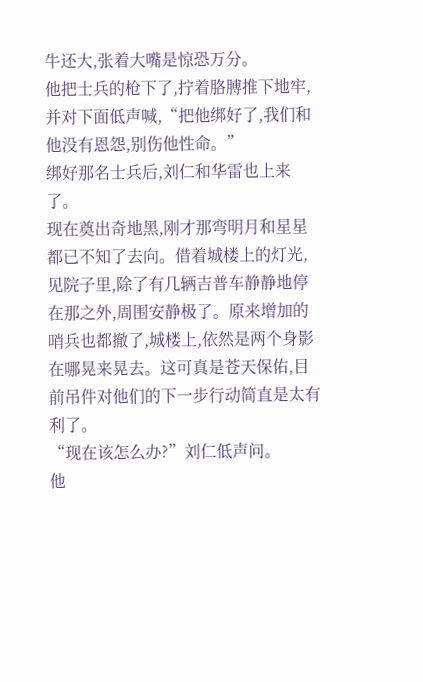牛还大,张着大嘴是惊恐万分。
他把士兵的枪下了,拧着胳膊推下地牢,并对下面低声喊,“把他绑好了,我们和他没有恩怨,别伤他性命。”
绑好那名士兵后,刘仁和华雷也上来了。
现在奠出奇地黑,刚才那弯明月和星星都已不知了去向。借着城楼上的灯光,见院子里,除了有几辆吉普车静静地停在那之外,周围安静极了。原来增加的哨兵也都撤了,城楼上,依然是两个身影在哪晃来晃去。这可真是苍天保佑,目前吊件对他们的下一步行动简直是太有利了。
“现在该怎么办?”刘仁低声问。
他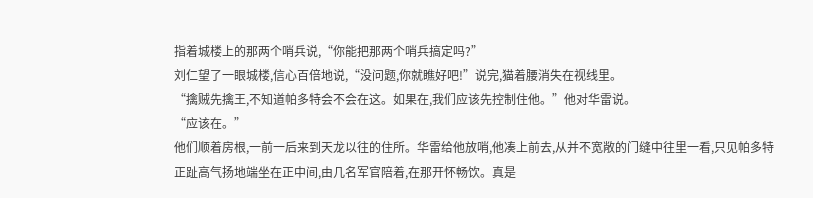指着城楼上的那两个哨兵说,“你能把那两个哨兵搞定吗?”
刘仁望了一眼城楼,信心百倍地说,“没问题,你就瞧好吧!”说完,猫着腰消失在视线里。
“擒贼先擒王,不知道帕多特会不会在这。如果在,我们应该先控制住他。”他对华雷说。
“应该在。”
他们顺着房根,一前一后来到天龙以往的住所。华雷给他放哨,他凑上前去,从并不宽敞的门缝中往里一看,只见帕多特正趾高气扬地端坐在正中间,由几名军官陪着,在那开怀畅饮。真是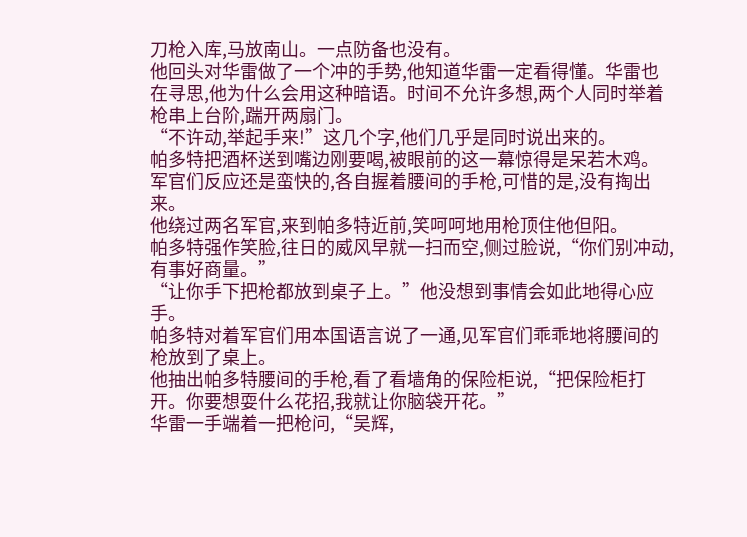刀枪入库,马放南山。一点防备也没有。
他回头对华雷做了一个冲的手势,他知道华雷一定看得懂。华雷也在寻思,他为什么会用这种暗语。时间不允许多想,两个人同时举着枪串上台阶,踹开两扇门。
“不许动,举起手来!”这几个字,他们几乎是同时说出来的。
帕多特把酒杯送到嘴边刚要喝,被眼前的这一幕惊得是呆若木鸡。军官们反应还是蛮快的,各自握着腰间的手枪,可惜的是,没有掏出来。
他绕过两名军官,来到帕多特近前,笑呵呵地用枪顶住他但阳。
帕多特强作笑脸,往日的威风早就一扫而空,侧过脸说,“你们别冲动,有事好商量。”
“让你手下把枪都放到桌子上。”他没想到事情会如此地得心应手。
帕多特对着军官们用本国语言说了一通,见军官们乖乖地将腰间的枪放到了桌上。
他抽出帕多特腰间的手枪,看了看墙角的保险柜说,“把保险柜打开。你要想耍什么花招,我就让你脑袋开花。”
华雷一手端着一把枪问,“吴辉,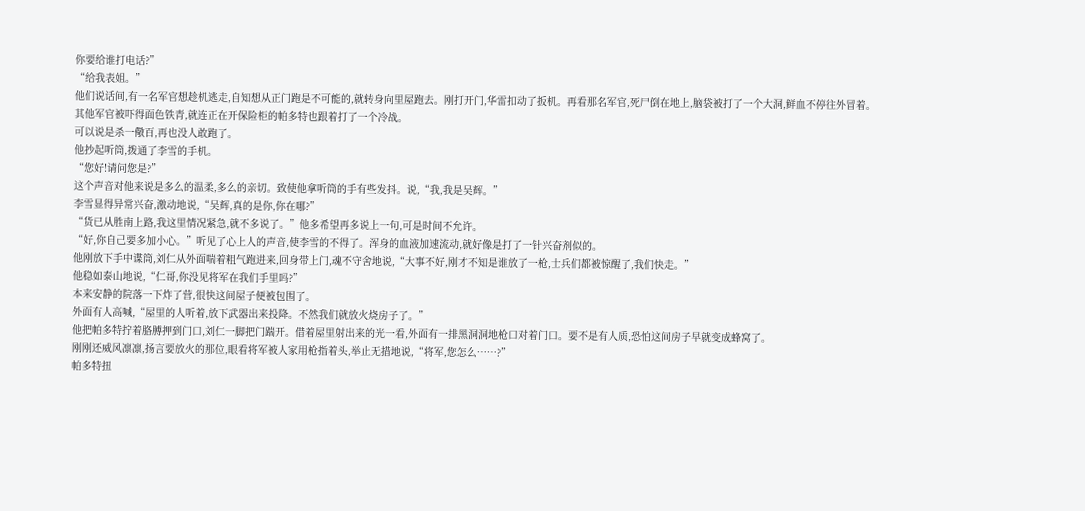你要给谁打电话?”
“给我表姐。”
他们说话间,有一名军官想趁机逃走,自知想从正门跑是不可能的,就转身向里屋跑去。刚打开门,华雷扣动了扳机。再看那名军官,死尸倒在地上,脑袋被打了一个大洞,鲜血不停往外冒着。
其他军官被吓得面色铁青,就连正在开保险柜的帕多特也跟着打了一个冷战。
可以说是杀一儆百,再也没人敢跑了。
他抄起听筒,拨通了李雪的手机。
“您好!请问您是?”
这个声音对他来说是多么的温柔,多么的亲切。致使他拿听筒的手有些发抖。说,“我,我是吴辉。”
李雪显得异常兴奋,激动地说,“吴辉,真的是你,你在哪?”
“货已从胜南上路,我这里情况紧急,就不多说了。”他多希望再多说上一句,可是时间不允许。
“好,你自己要多加小心。”听见了心上人的声音,使李雪的不得了。浑身的血液加速流动,就好像是打了一针兴奋剂似的。
他刚放下手中谍筒,刘仁从外面喘着粗气跑进来,回身带上门,魂不守舍地说,“大事不好,刚才不知是谁放了一枪,士兵们都被惊醒了,我们快走。”
他稳如泰山地说,“仁哥,你没见将军在我们手里吗?”
本来安静的院落一下炸了营,很快这间屋子便被包围了。
外面有人高喊,“屋里的人听着,放下武器出来投降。不然我们就放火烧房子了。”
他把帕多特拧着胳膊押到门口,刘仁一脚把门踹开。借着屋里射出来的光一看,外面有一排黑洞洞地枪口对着门口。要不是有人质,恐怕这间房子早就变成蜂窝了。
刚刚还威风凛凛,扬言要放火的那位,眼看将军被人家用枪指着头,举止无措地说,“将军,您怎么……?”
帕多特扭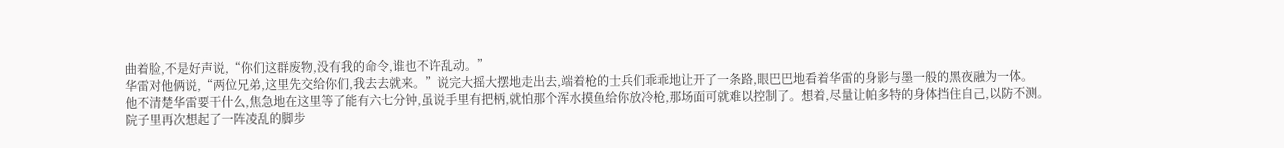曲着脸,不是好声说,“你们这群废物,没有我的命令,谁也不许乱动。”
华雷对他俩说,“两位兄弟,这里先交给你们,我去去就来。”说完大摇大摆地走出去,端着枪的士兵们乖乖地让开了一条路,眼巴巴地看着华雷的身影与墨一般的黑夜融为一体。
他不清楚华雷要干什么,焦急地在这里等了能有六七分钟,虽说手里有把柄,就怕那个浑水摸鱼给你放冷枪,那场面可就难以控制了。想着,尽量让帕多特的身体挡住自己,以防不测。
院子里再次想起了一阵凌乱的脚步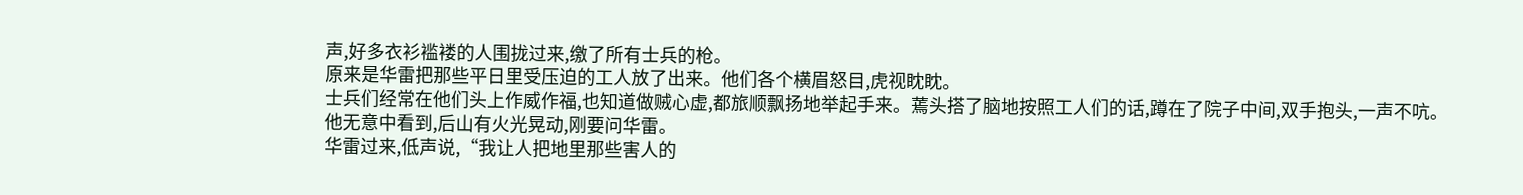声,好多衣衫褴褛的人围拢过来,缴了所有士兵的枪。
原来是华雷把那些平日里受压迫的工人放了出来。他们各个横眉怒目,虎视眈眈。
士兵们经常在他们头上作威作福,也知道做贼心虚,都旅顺飘扬地举起手来。蔫头搭了脑地按照工人们的话,蹲在了院子中间,双手抱头,一声不吭。
他无意中看到,后山有火光晃动,刚要问华雷。
华雷过来,低声说,“我让人把地里那些害人的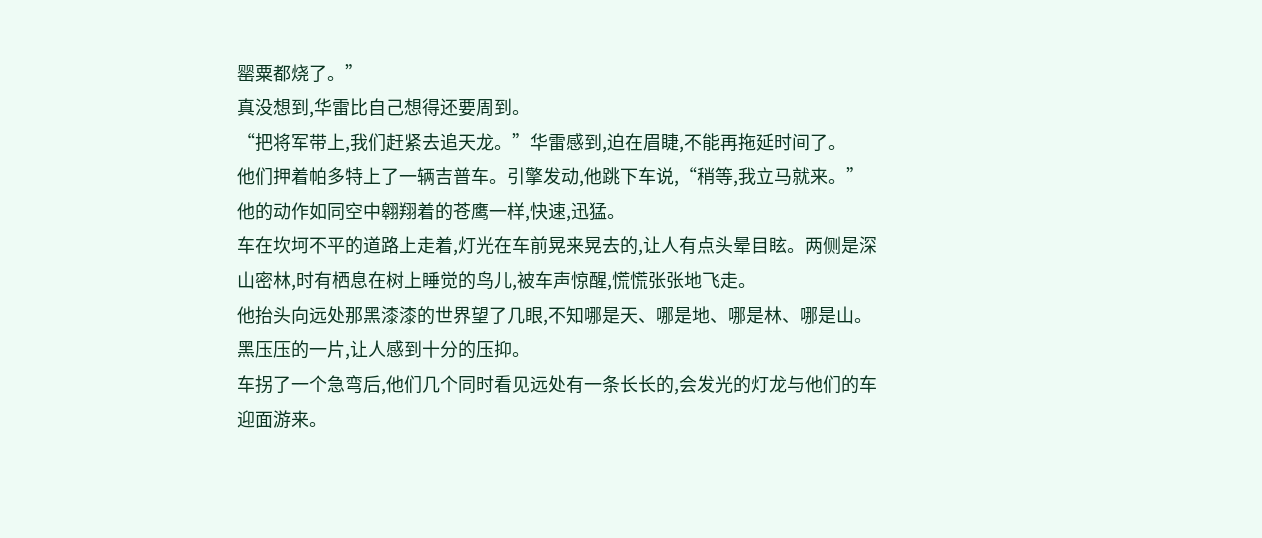罂粟都烧了。”
真没想到,华雷比自己想得还要周到。
“把将军带上,我们赶紧去追天龙。”华雷感到,迫在眉睫,不能再拖延时间了。
他们押着帕多特上了一辆吉普车。引擎发动,他跳下车说,“稍等,我立马就来。”
他的动作如同空中翱翔着的苍鹰一样,快速,迅猛。
车在坎坷不平的道路上走着,灯光在车前晃来晃去的,让人有点头晕目眩。两侧是深山密林,时有栖息在树上睡觉的鸟儿,被车声惊醒,慌慌张张地飞走。
他抬头向远处那黑漆漆的世界望了几眼,不知哪是天、哪是地、哪是林、哪是山。黑压压的一片,让人感到十分的压抑。
车拐了一个急弯后,他们几个同时看见远处有一条长长的,会发光的灯龙与他们的车迎面游来。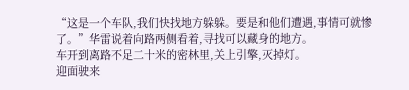“这是一个车队,我们快找地方躲躲。要是和他们遭遇,事情可就惨了。”华雷说着向路两侧看着,寻找可以藏身的地方。
车开到离路不足二十米的密林里,关上引擎,灭掉灯。
迎面驶来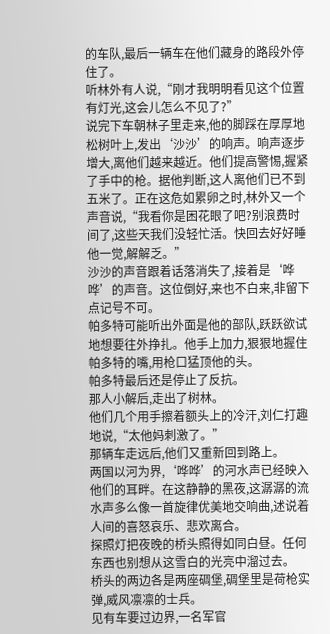的车队,最后一辆车在他们藏身的路段外停住了。
听林外有人说,“刚才我明明看见这个位置有灯光,这会儿怎么不见了?”
说完下车朝林子里走来,他的脚踩在厚厚地松树叶上,发出‘沙沙’的响声。响声逐步增大,离他们越来越近。他们提高警惕,握紧了手中的枪。据他判断,这人离他们已不到五米了。正在这危如累卵之时,林外又一个声音说,“我看你是困花眼了吧?别浪费时间了,这些天我们没轻忙活。快回去好好睡他一觉,解解乏。”
沙沙的声音跟着话落消失了,接着是‘哗哗’的声音。这位倒好,来也不白来,非留下点记号不可。
帕多特可能听出外面是他的部队,跃跃欲试地想要往外挣扎。他手上加力,狠狠地握住帕多特的嘴,用枪口猛顶他的头。
帕多特最后还是停止了反抗。
那人小解后,走出了树林。
他们几个用手擦着额头上的冷汗,刘仁打趣地说,“太他妈刺激了。”
那辆车走远后,他们又重新回到路上。
两国以河为界,‘哗哗’的河水声已经映入他们的耳畔。在这静静的黑夜,这潺潺的流水声多么像一首旋律优美地交响曲,述说着人间的喜怒哀乐、悲欢离合。
探照灯把夜晚的桥头照得如同白昼。任何东西也别想从这雪白的光亮中溜过去。
桥头的两边各是两座碉堡,碉堡里是荷枪实弹,威风凛凛的士兵。
见有车要过边界,一名军官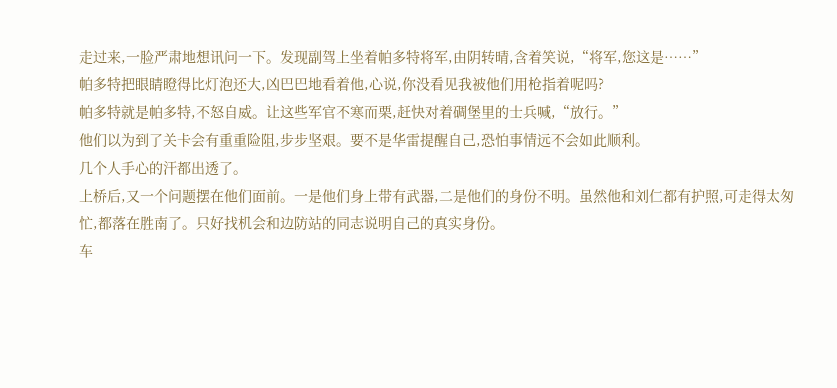走过来,一脸严肃地想讯问一下。发现副驾上坐着帕多特将军,由阴转晴,含着笑说,“将军,您这是……”
帕多特把眼睛瞪得比灯泡还大,凶巴巴地看着他,心说,你没看见我被他们用枪指着呢吗?
帕多特就是帕多特,不怒自威。让这些军官不寒而栗,赶快对着碉堡里的士兵喊,“放行。”
他们以为到了关卡会有重重险阻,步步坚艰。要不是华雷提醒自己,恐怕事情远不会如此顺利。
几个人手心的汗都出透了。
上桥后,又一个问题摆在他们面前。一是他们身上带有武器,二是他们的身份不明。虽然他和刘仁都有护照,可走得太匆忙,都落在胜南了。只好找机会和边防站的同志说明自己的真实身份。
车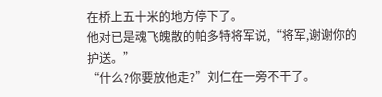在桥上五十米的地方停下了。
他对已是魂飞魄散的帕多特将军说,“将军,谢谢你的护送。”
“什么?你要放他走?”刘仁在一旁不干了。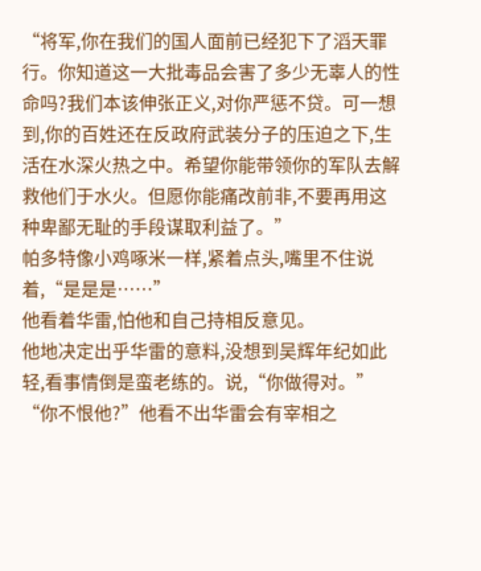“将军,你在我们的国人面前已经犯下了滔天罪行。你知道这一大批毒品会害了多少无辜人的性命吗?我们本该伸张正义,对你严惩不贷。可一想到,你的百姓还在反政府武装分子的压迫之下,生活在水深火热之中。希望你能带领你的军队去解救他们于水火。但愿你能痛改前非,不要再用这种卑鄙无耻的手段谋取利益了。”
帕多特像小鸡啄米一样,紧着点头,嘴里不住说着,“是是是……”
他看着华雷,怕他和自己持相反意见。
他地决定出乎华雷的意料,没想到吴辉年纪如此轻,看事情倒是蛮老练的。说,“你做得对。”
“你不恨他?”他看不出华雷会有宰相之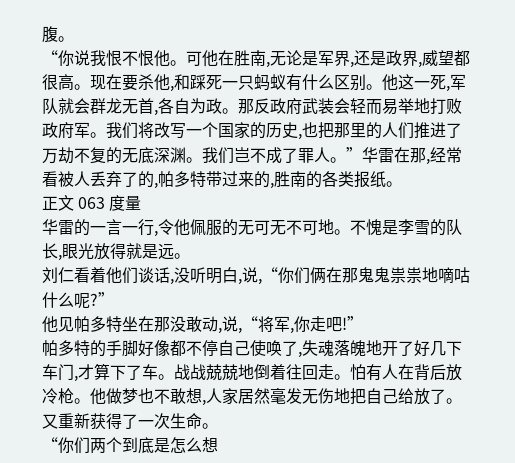腹。
“你说我恨不恨他。可他在胜南,无论是军界,还是政界,威望都很高。现在要杀他,和踩死一只蚂蚁有什么区别。他这一死,军队就会群龙无首,各自为政。那反政府武装会轻而易举地打败政府军。我们将改写一个国家的历史,也把那里的人们推进了万劫不复的无底深渊。我们岂不成了罪人。”华雷在那,经常看被人丢弃了的,帕多特带过来的,胜南的各类报纸。
正文 063 度量
华雷的一言一行,令他佩服的无可无不可地。不愧是李雪的队长,眼光放得就是远。
刘仁看着他们谈话,没听明白,说,“你们俩在那鬼鬼祟祟地嘀咕什么呢?”
他见帕多特坐在那没敢动,说,“将军,你走吧!”
帕多特的手脚好像都不停自己使唤了,失魂落魄地开了好几下车门,才算下了车。战战兢兢地倒着往回走。怕有人在背后放冷枪。他做梦也不敢想,人家居然毫发无伤地把自己给放了。又重新获得了一次生命。
“你们两个到底是怎么想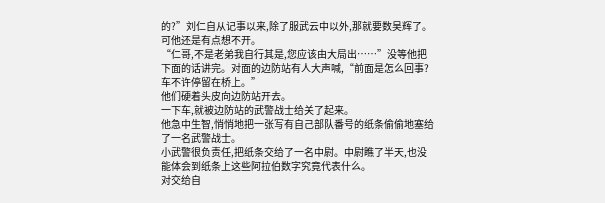的?”刘仁自从记事以来,除了服武云中以外,那就要数吴辉了。可他还是有点想不开。
“仁哥,不是老弟我自行其是,您应该由大局出……”没等他把下面的话讲完。对面的边防站有人大声喊,“前面是怎么回事?车不许停留在桥上。”
他们硬着头皮向边防站开去。
一下车,就被边防站的武警战士给关了起来。
他急中生智,悄悄地把一张写有自己部队番号的纸条偷偷地塞给了一名武警战士。
小武警很负责任,把纸条交给了一名中尉。中尉瞧了半天,也没能体会到纸条上这些阿拉伯数字究竟代表什么。
对交给自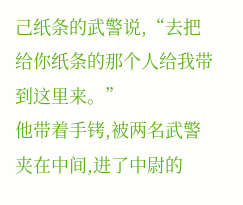己纸条的武警说,“去把给你纸条的那个人给我带到这里来。”
他带着手铐,被两名武警夹在中间,进了中尉的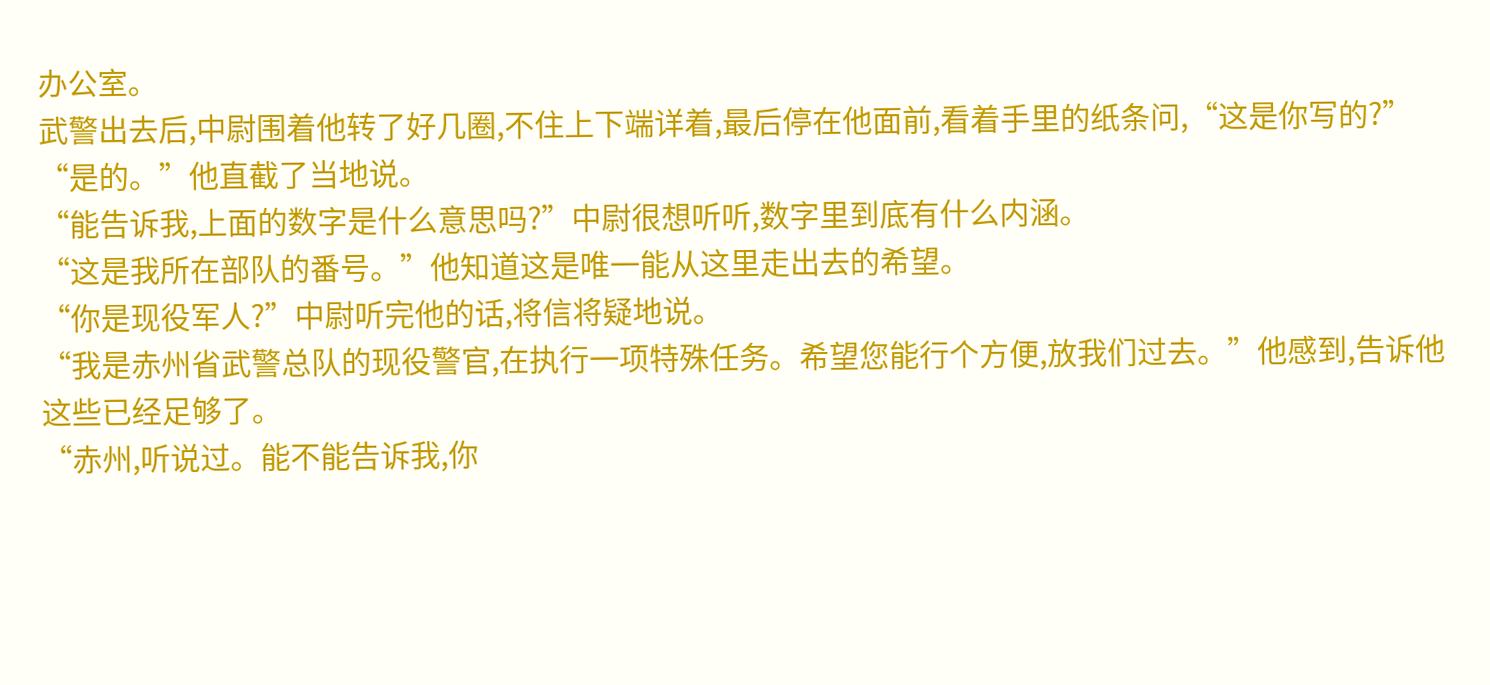办公室。
武警出去后,中尉围着他转了好几圈,不住上下端详着,最后停在他面前,看着手里的纸条问,“这是你写的?”
“是的。”他直截了当地说。
“能告诉我,上面的数字是什么意思吗?”中尉很想听听,数字里到底有什么内涵。
“这是我所在部队的番号。”他知道这是唯一能从这里走出去的希望。
“你是现役军人?”中尉听完他的话,将信将疑地说。
“我是赤州省武警总队的现役警官,在执行一项特殊任务。希望您能行个方便,放我们过去。”他感到,告诉他这些已经足够了。
“赤州,听说过。能不能告诉我,你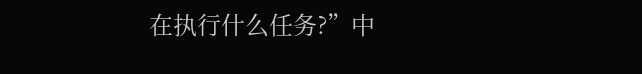在执行什么任务?”中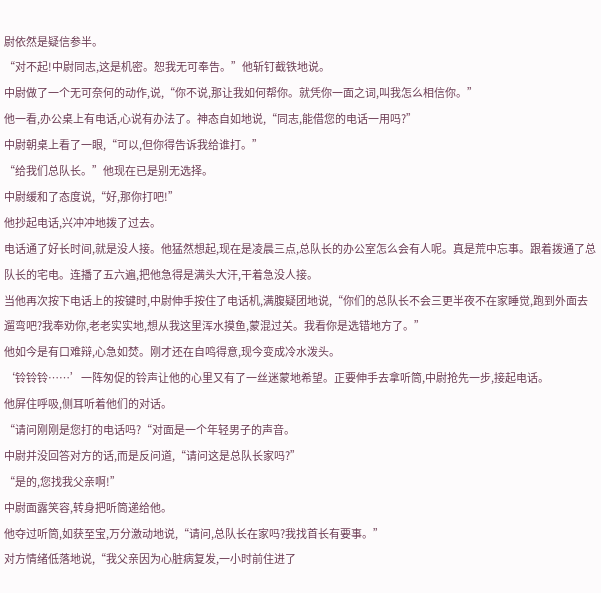尉依然是疑信参半。
“对不起!中尉同志,这是机密。恕我无可奉告。”他斩钉截铁地说。
中尉做了一个无可奈何的动作,说,“你不说,那让我如何帮你。就凭你一面之词,叫我怎么相信你。”
他一看,办公桌上有电话,心说有办法了。神态自如地说,“同志,能借您的电话一用吗?”
中尉朝桌上看了一眼,“可以,但你得告诉我给谁打。”
“给我们总队长。”他现在已是别无选择。
中尉缓和了态度说,“好,那你打吧!”
他抄起电话,兴冲冲地拨了过去。
电话通了好长时间,就是没人接。他猛然想起,现在是凌晨三点,总队长的办公室怎么会有人呢。真是荒中忘事。跟着拨通了总队长的宅电。连播了五六遍,把他急得是满头大汗,干着急没人接。
当他再次按下电话上的按键时,中尉伸手按住了电话机,满腹疑团地说,“你们的总队长不会三更半夜不在家睡觉,跑到外面去遛弯吧?我奉劝你,老老实实地,想从我这里浑水摸鱼,蒙混过关。我看你是选错地方了。”
他如今是有口难辩,心急如焚。刚才还在自鸣得意,现今变成冷水泼头。
‘铃铃铃……’一阵匆促的铃声让他的心里又有了一丝迷蒙地希望。正要伸手去拿听筒,中尉抢先一步,接起电话。
他屏住呼吸,侧耳听着他们的对话。
“请问刚刚是您打的电话吗?“对面是一个年轻男子的声音。
中尉并没回答对方的话,而是反问道,“请问这是总队长家吗?”
“是的,您找我父亲啊!”
中尉面露笑容,转身把听筒递给他。
他夺过听筒,如获至宝,万分激动地说,“请问,总队长在家吗?我找首长有要事。”
对方情绪低落地说,“我父亲因为心脏病复发,一小时前住进了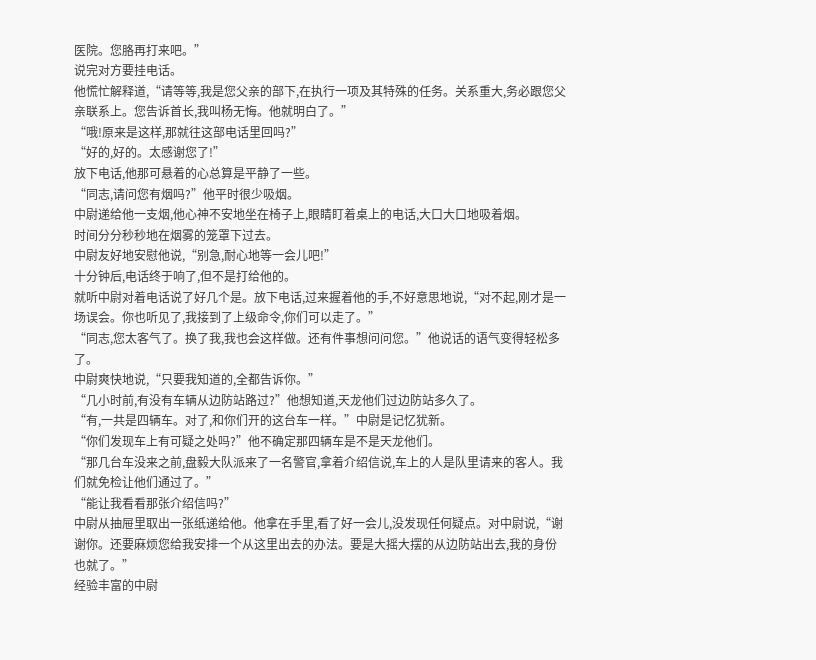医院。您胳再打来吧。”
说完对方要挂电话。
他慌忙解释道,“请等等,我是您父亲的部下,在执行一项及其特殊的任务。关系重大,务必跟您父亲联系上。您告诉首长,我叫杨无悔。他就明白了。”
“哦!原来是这样,那就往这部电话里回吗?”
“好的,好的。太感谢您了!”
放下电话,他那可悬着的心总算是平静了一些。
“同志,请问您有烟吗?”他平时很少吸烟。
中尉递给他一支烟,他心神不安地坐在椅子上,眼睛盯着桌上的电话,大口大口地吸着烟。
时间分分秒秒地在烟雾的笼罩下过去。
中尉友好地安慰他说,“别急,耐心地等一会儿吧!”
十分钟后,电话终于响了,但不是打给他的。
就听中尉对着电话说了好几个是。放下电话,过来握着他的手,不好意思地说,“对不起,刚才是一场误会。你也听见了,我接到了上级命令,你们可以走了。”
“同志,您太客气了。换了我,我也会这样做。还有件事想问问您。”他说话的语气变得轻松多了。
中尉爽快地说,“只要我知道的,全都告诉你。”
“几小时前,有没有车辆从边防站路过?”他想知道,天龙他们过边防站多久了。
“有,一共是四辆车。对了,和你们开的这台车一样。”中尉是记忆犹新。
“你们发现车上有可疑之处吗?”他不确定那四辆车是不是天龙他们。
“那几台车没来之前,盘毅大队派来了一名警官,拿着介绍信说,车上的人是队里请来的客人。我们就免检让他们通过了。”
“能让我看看那张介绍信吗?”
中尉从抽屉里取出一张纸递给他。他拿在手里,看了好一会儿,没发现任何疑点。对中尉说,“谢谢你。还要麻烦您给我安排一个从这里出去的办法。要是大摇大摆的从边防站出去,我的身份也就了。”
经验丰富的中尉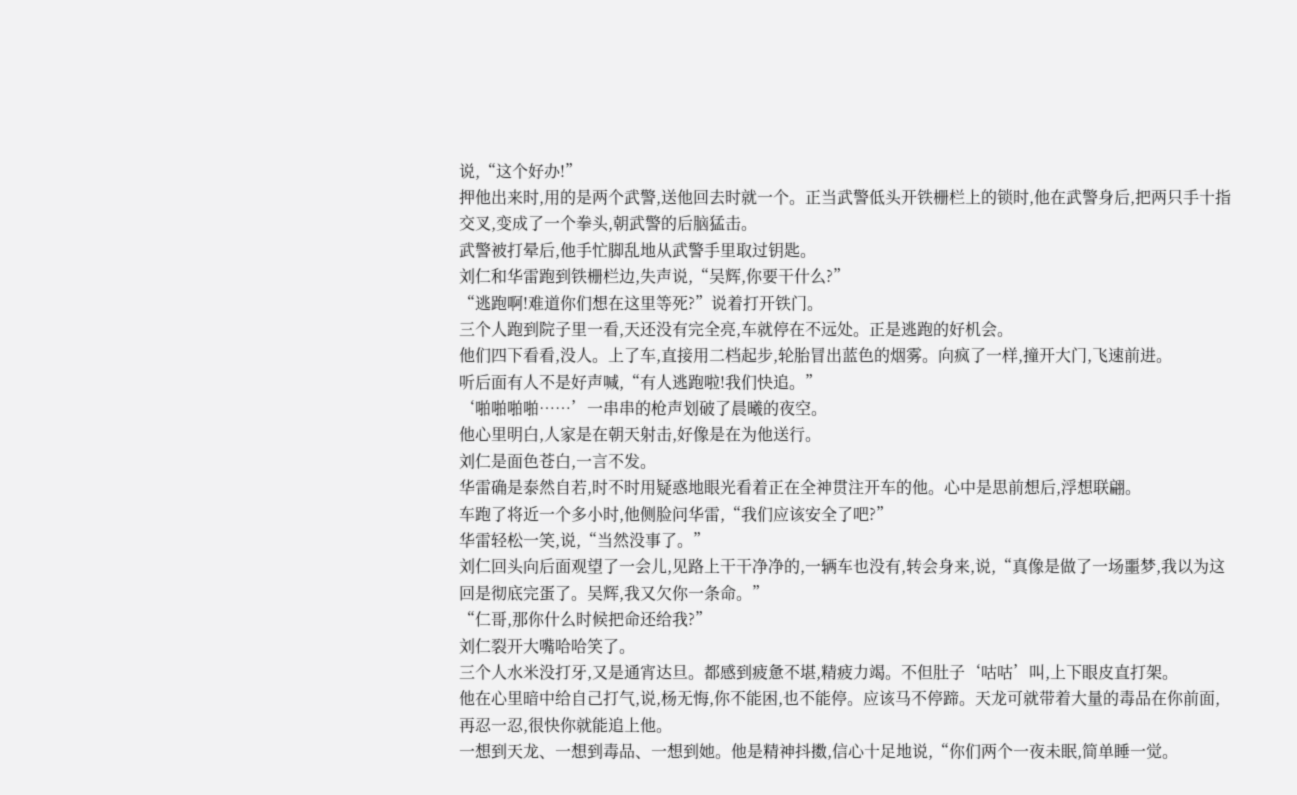说,“这个好办!”
押他出来时,用的是两个武警,送他回去时就一个。正当武警低头开铁栅栏上的锁时,他在武警身后,把两只手十指交叉,变成了一个拳头,朝武警的后脑猛击。
武警被打晕后,他手忙脚乱地从武警手里取过钥匙。
刘仁和华雷跑到铁栅栏边,失声说,“吴辉,你要干什么?”
“逃跑啊!难道你们想在这里等死?”说着打开铁门。
三个人跑到院子里一看,天还没有完全亮,车就停在不远处。正是逃跑的好机会。
他们四下看看,没人。上了车,直接用二档起步,轮胎冒出蓝色的烟雾。向疯了一样,撞开大门,飞速前进。
听后面有人不是好声喊,“有人逃跑啦!我们快追。”
‘啪啪啪啪……’一串串的枪声划破了晨曦的夜空。
他心里明白,人家是在朝天射击,好像是在为他送行。
刘仁是面色苍白,一言不发。
华雷确是泰然自若,时不时用疑惑地眼光看着正在全神贯注开车的他。心中是思前想后,浮想联翩。
车跑了将近一个多小时,他侧脸问华雷,“我们应该安全了吧?”
华雷轻松一笑,说,“当然没事了。”
刘仁回头向后面观望了一会儿,见路上干干净净的,一辆车也没有,转会身来,说,“真像是做了一场噩梦,我以为这回是彻底完蛋了。吴辉,我又欠你一条命。”
“仁哥,那你什么时候把命还给我?”
刘仁裂开大嘴哈哈笑了。
三个人水米没打牙,又是通宵达旦。都感到疲惫不堪,精疲力竭。不但肚子‘咕咕’叫,上下眼皮直打架。
他在心里暗中给自己打气,说,杨无悔,你不能困,也不能停。应该马不停蹄。天龙可就带着大量的毒品在你前面,再忍一忍,很快你就能追上他。
一想到天龙、一想到毒品、一想到她。他是精神抖擞,信心十足地说,“你们两个一夜未眠,简单睡一觉。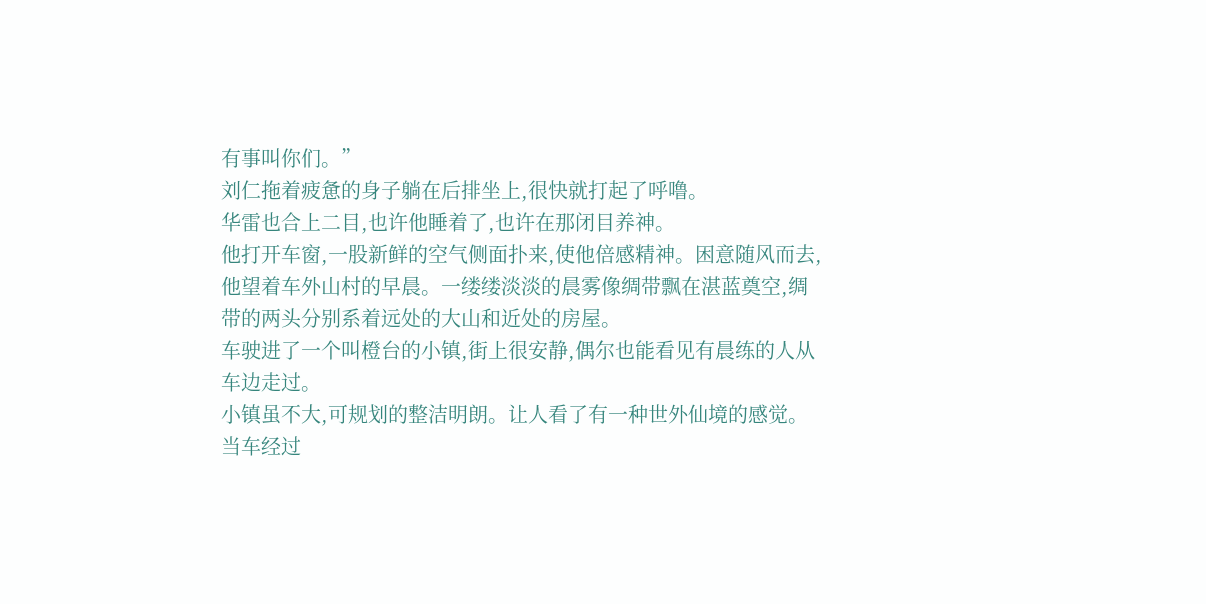有事叫你们。”
刘仁拖着疲惫的身子躺在后排坐上,很快就打起了呼噜。
华雷也合上二目,也许他睡着了,也许在那闭目养神。
他打开车窗,一股新鲜的空气侧面扑来,使他倍感精神。困意随风而去,他望着车外山村的早晨。一缕缕淡淡的晨雾像绸带飘在湛蓝奠空,绸带的两头分别系着远处的大山和近处的房屋。
车驶进了一个叫橙台的小镇,街上很安静,偶尔也能看见有晨练的人从车边走过。
小镇虽不大,可规划的整洁明朗。让人看了有一种世外仙境的感觉。
当车经过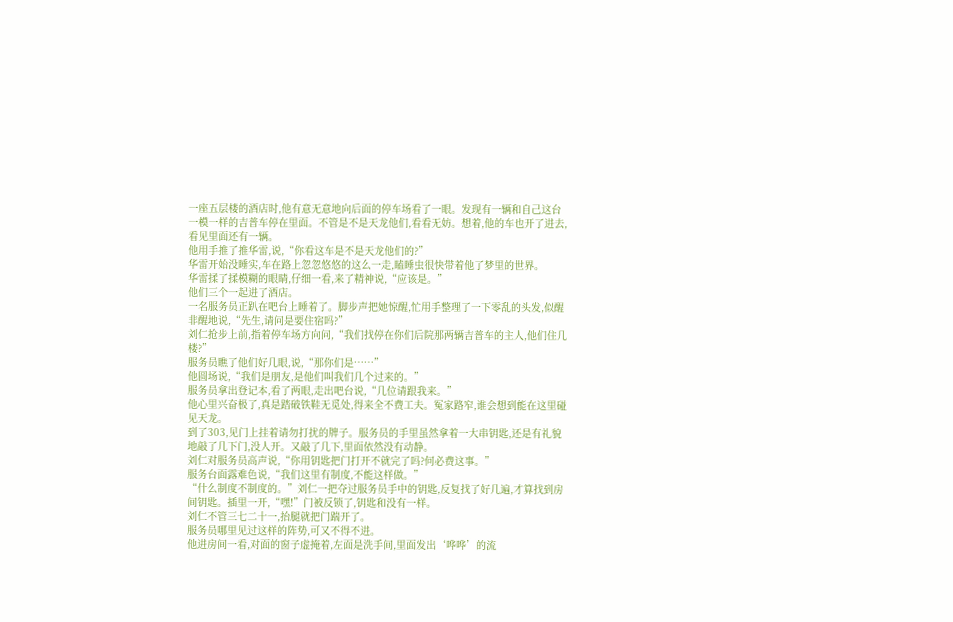一座五层楼的酒店时,他有意无意地向后面的停车场看了一眼。发现有一辆和自己这台一模一样的吉普车停在里面。不管是不是天龙他们,看看无妨。想着,他的车也开了进去,看见里面还有一辆。
他用手推了推华雷,说,“你看这车是不是天龙他们的?”
华雷开始没睡实,车在路上忽忽悠悠的这么一走,瞌睡虫很快带着他了梦里的世界。
华雷揉了揉模糊的眼睛,仔细一看,来了精神说,“应该是。”
他们三个一起进了酒店。
一名服务员正趴在吧台上睡着了。脚步声把她惊醒,忙用手整理了一下零乱的头发,似醒非醒地说,“先生,请问是要住宿吗?”
刘仁抢步上前,指着停车场方向问,“我们找停在你们后院那两辆吉普车的主人,他们住几楼?”
服务员瞧了他们好几眼,说,“那你们是……”
他圆场说,“我们是朋友,是他们叫我们几个过来的。”
服务员拿出登记本,看了两眼,走出吧台说,“几位请跟我来。”
他心里兴奋极了,真是踏破铁鞋无觅处,得来全不费工夫。冤家路窄,谁会想到能在这里碰见天龙。
到了303,见门上挂着请勿打扰的牌子。服务员的手里虽然拿着一大串钥匙,还是有礼貌地敲了几下门,没人开。又敲了几下,里面依然没有动静。
刘仁对服务员高声说,“你用钥匙把门打开不就完了吗?何必费这事。”
服务台面露难色说,“我们这里有制度,不能这样做。”
“什么制度不制度的。”刘仁一把夺过服务员手中的钥匙,反复找了好几遍,才算找到房间钥匙。插里一开,“嘿!”门被反锁了,钥匙和没有一样。
刘仁不管三七二十一,抬腿就把门踹开了。
服务员哪里见过这样的阵势,可又不得不进。
他进房间一看,对面的窗子虚掩着,左面是洗手间,里面发出‘哗哗’的流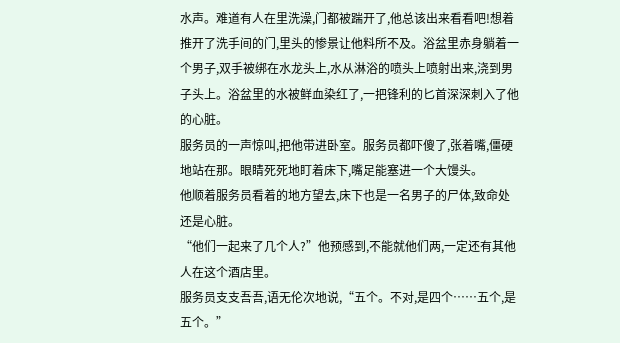水声。难道有人在里洗澡,门都被踹开了,他总该出来看看吧!想着推开了洗手间的门,里头的惨景让他料所不及。浴盆里赤身躺着一个男子,双手被绑在水龙头上,水从淋浴的喷头上喷射出来,浇到男子头上。浴盆里的水被鲜血染红了,一把锋利的匕首深深刺入了他的心脏。
服务员的一声惊叫,把他带进卧室。服务员都吓傻了,张着嘴,僵硬地站在那。眼睛死死地盯着床下,嘴足能塞进一个大馒头。
他顺着服务员看着的地方望去,床下也是一名男子的尸体,致命处还是心脏。
“他们一起来了几个人?”他预感到,不能就他们两,一定还有其他人在这个酒店里。
服务员支支吾吾,语无伦次地说,“五个。不对,是四个……五个,是五个。”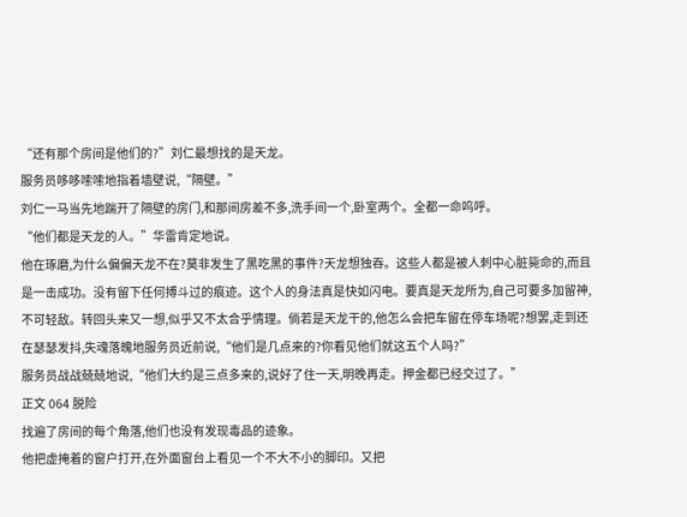“还有那个房间是他们的?”刘仁最想找的是天龙。
服务员哆哆嗦嗦地指着墙壁说,“隔壁。”
刘仁一马当先地踹开了隔壁的房门,和那间房差不多,洗手间一个,卧室两个。全都一命呜呼。
“他们都是天龙的人。”华雷肯定地说。
他在琢磨,为什么偏偏天龙不在?莫非发生了黑吃黑的事件?天龙想独吞。这些人都是被人刺中心脏毙命的,而且是一击成功。没有留下任何搏斗过的痕迹。这个人的身法真是快如闪电。要真是天龙所为,自己可要多加留神,不可轻敌。转回头来又一想,似乎又不太合乎情理。倘若是天龙干的,他怎么会把车留在停车场呢?想罢,走到还在瑟瑟发抖,失魂落魄地服务员近前说,“他们是几点来的?你看见他们就这五个人吗?”
服务员战战兢兢地说,“他们大约是三点多来的,说好了住一天,明晚再走。押金都已经交过了。”
正文 064 脱险
找遍了房间的每个角落,他们也没有发现毒品的迹象。
他把虚掩着的窗户打开,在外面窗台上看见一个不大不小的脚印。又把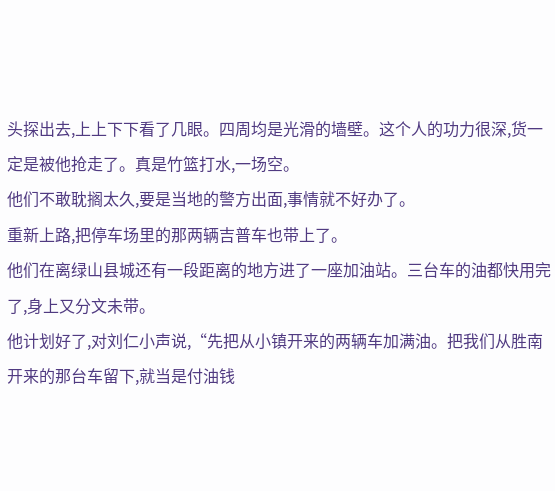头探出去,上上下下看了几眼。四周均是光滑的墙壁。这个人的功力很深,货一定是被他抢走了。真是竹篮打水,一场空。
他们不敢耽搁太久,要是当地的警方出面,事情就不好办了。
重新上路,把停车场里的那两辆吉普车也带上了。
他们在离绿山县城还有一段距离的地方进了一座加油站。三台车的油都快用完了,身上又分文未带。
他计划好了,对刘仁小声说,“先把从小镇开来的两辆车加满油。把我们从胜南开来的那台车留下,就当是付油钱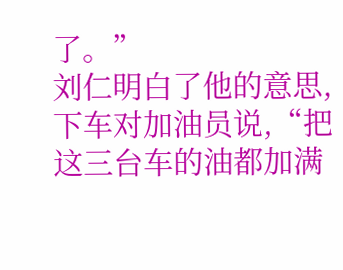了。”
刘仁明白了他的意思,下车对加油员说,“把这三台车的油都加满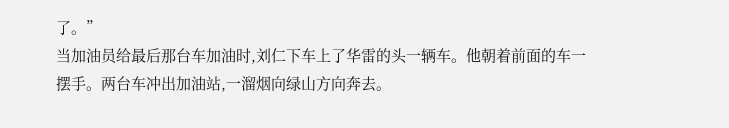了。”
当加油员给最后那台车加油时,刘仁下车上了华雷的头一辆车。他朝着前面的车一摆手。两台车冲出加油站,一溜烟向绿山方向奔去。